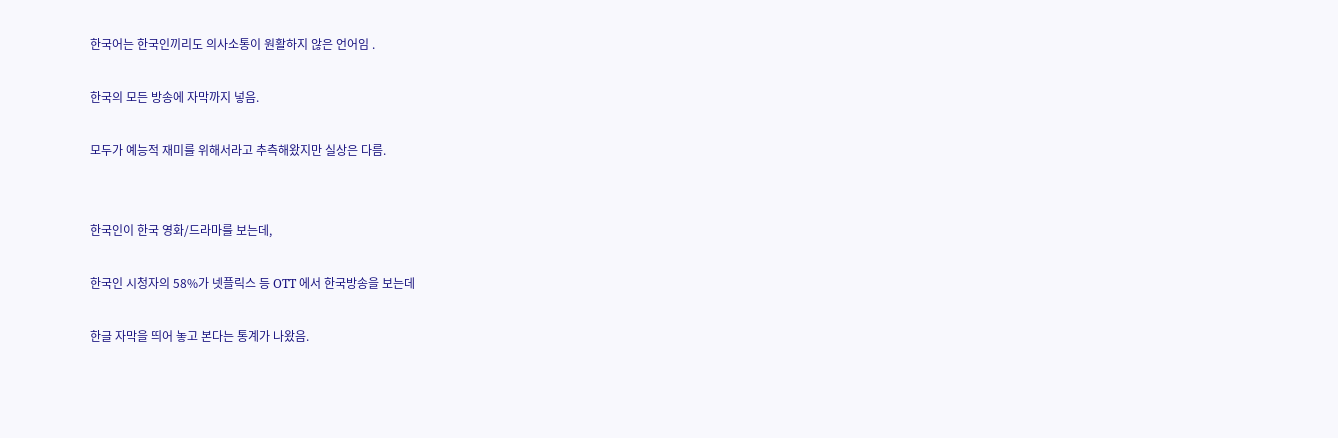한국어는 한국인끼리도 의사소통이 원활하지 않은 언어임 .

한국의 모든 방송에 자막까지 넣음.

모두가 예능적 재미를 위해서라고 추측해왔지만 실상은 다름.


한국인이 한국 영화/드라마를 보는데,

한국인 시청자의 58%가 넷플릭스 등 OTT 에서 한국방송을 보는데

한글 자막을 띄어 놓고 본다는 통계가 나왔음.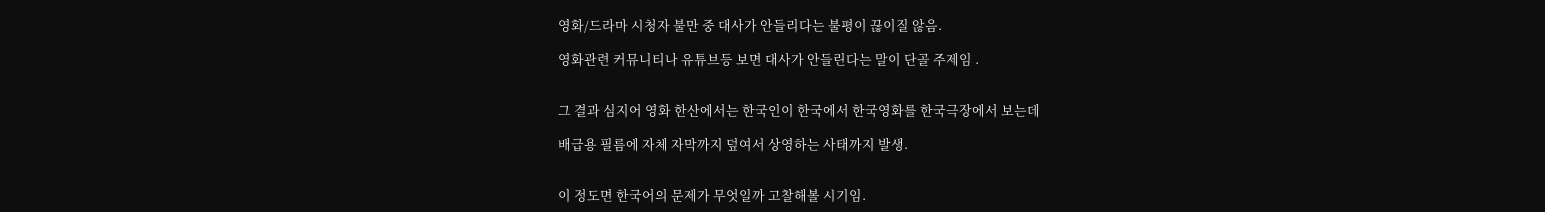영화/드라마 시청자 불만 중 대사가 안들리다는 불평이 끊이질 않음.

영화관련 커뮤니티나 유튜브등 보면 대사가 안들린다는 말이 단골 주제임 .


그 결과 심지어 영화 한산에서는 한국인이 한국에서 한국영화를 한국극장에서 보는데

배급용 필름에 자체 자막까지 덮여서 상영하는 사태까지 발생.


이 정도면 한국어의 문제가 무엇일까 고찰해볼 시기임.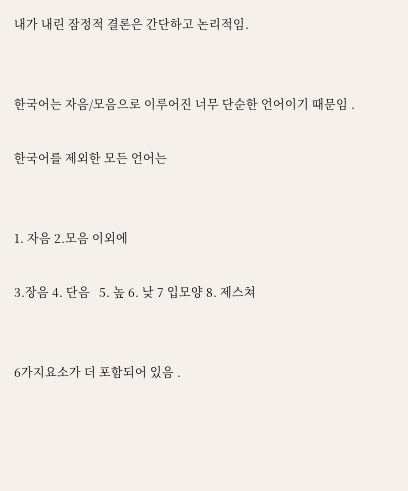내가 내린 잠정적 결론은 간단하고 논리적임.


한국어는 자음/모음으로 이루어진 너무 단순한 언어이기 때문임 .

한국어를 제외한 모든 언어는


1. 자음 2.모음 이외에

3.장음 4. 단음   5. 높 6. 낮 7 입모양 8. 제스쳐


6가지요소가 더 포함되어 있음 .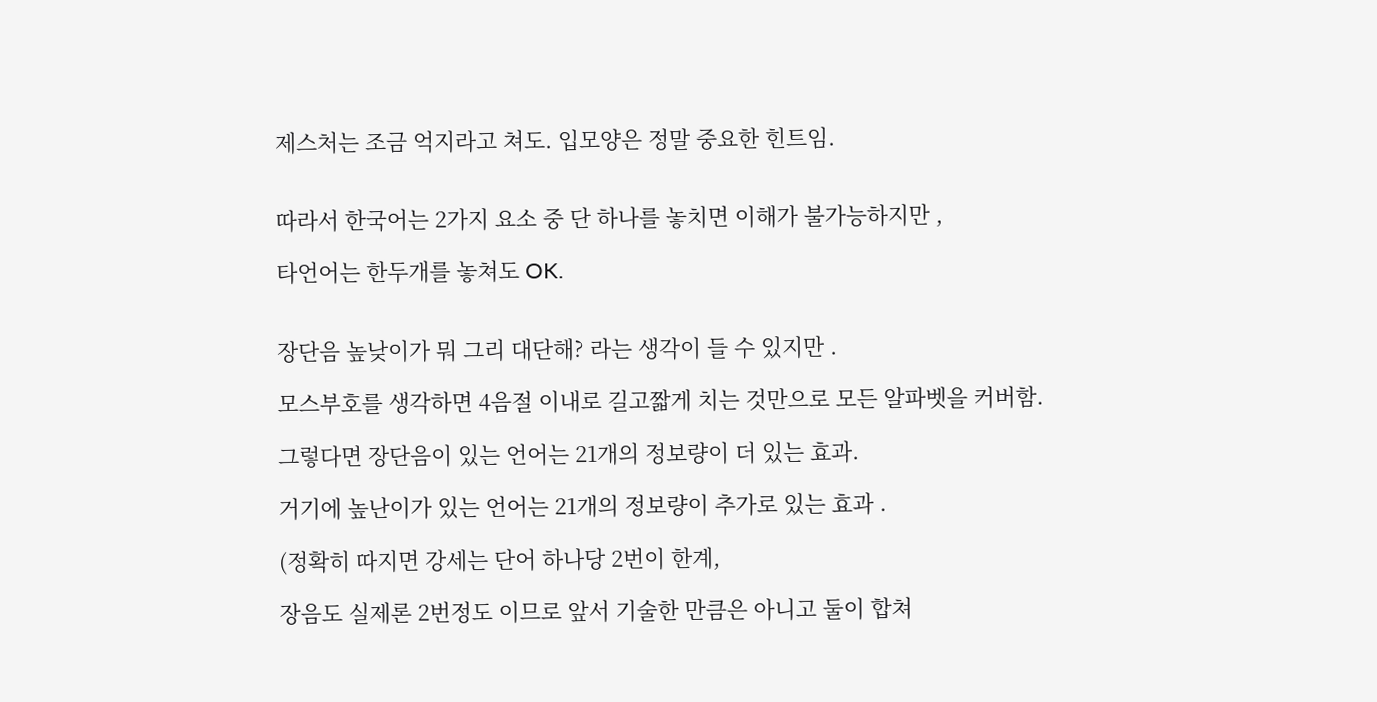제스처는 조금 억지라고 쳐도. 입모양은 정말 중요한 힌트임.


따라서 한국어는 2가지 요소 중 단 하나를 놓치면 이해가 불가능하지만 ,

타언어는 한두개를 놓쳐도 OK.


장단음 높낮이가 뭐 그리 대단해? 라는 생각이 들 수 있지만 .

모스부호를 생각하면 4음절 이내로 길고짧게 치는 것만으로 모든 알파벳을 커버함.

그렇다면 장단음이 있는 언어는 21개의 정보량이 더 있는 효과.

거기에 높난이가 있는 언어는 21개의 정보량이 추가로 있는 효과 .

(정확히 따지면 강세는 단어 하나당 2번이 한계,

장음도 실제론 2번정도 이므로 앞서 기술한 만큼은 아니고 둘이 합쳐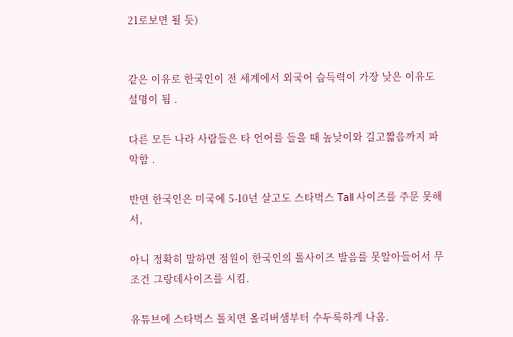21로보면 될 듯)


같은 이유로 한국인이 전 세계에서 외국어 습득력이 가장 낮은 이유도 설명이 됨 .

다른 모든 나라 사람들은 타 언어를 들을 때 높낮이와 길고짧음까지 파악함 .

반면 한국인은 미국에 5-10년 살고도 스타벅스 Tall 사이즈를 주문 못해서,

아니 정확히 말하면 점원이 한국인의 톨사이즈 발음를 못알아들어서 무조건 그랑데사이즈를 시킴.

유튜브에 스타벅스 톨치면 올리버샘부터 수두룩하게 나옴.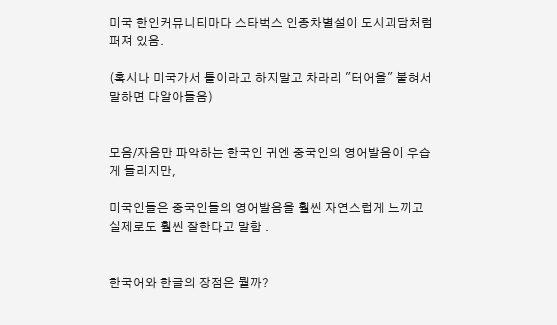미국 한인커뮤니티마다 스타벅스 인종차별설이 도시괴담처럼 퍼져 있음.

(혹시나 미국가서 톨이라고 하지말고 차라리 "터어을" 붙혀서 말하면 다알아들음)


모음/자음만 파악하는 한국인 귀엔 중국인의 영어발음이 우습게 들리지만,

미국인들은 중국인들의 영어발음을 훨씬 자연스럽게 느끼고 실제로도 훨씬 잘한다고 말함 .


한국어와 한글의 장점은 뭘까?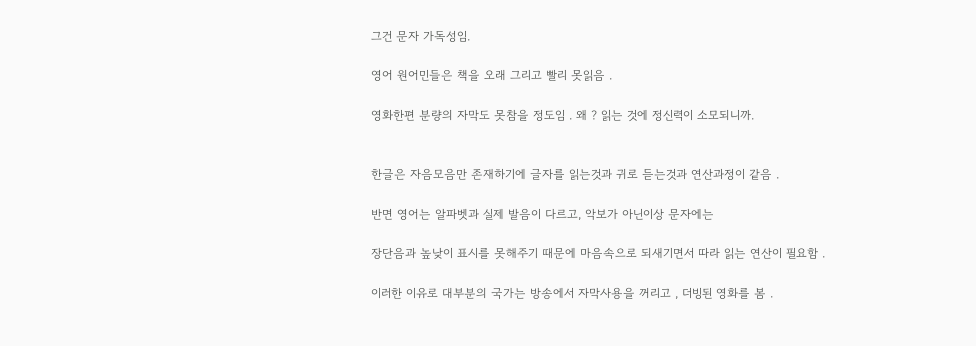그건 문자 가독성임.

영어 원어민들은 책을 오래 그리고 빨리 못읽음 .

영화한편 분량의 자막도 못참을 정도임 . 왜 ? 읽는 것에 정신력이 소모되니까.


한글은 자음모음만 존재하기에 글자를 읽는것과 귀로 듣는것과 연산과정이 같음 .

반면 영어는 알파벳과 실제 발음이 다르고, 악보가 아닌이상 문자에는

장단음과 높낮이 표시를 못해주기 때문에 마음속으로 되새기면서 따라 읽는 연산이 필요함 .

이러한 이유로 대부분의 국가는 방송에서 자막사용을 꺼리고 , 더빙된 영화를 봄 .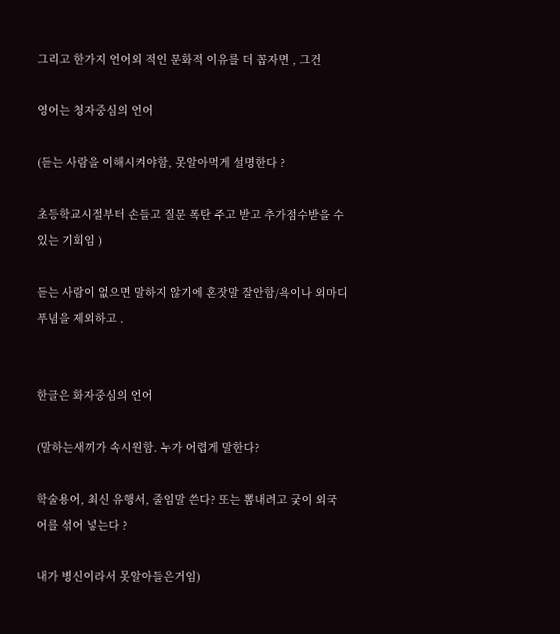그리고 한가지 언어외 적인 문화적 이유를 더 꼽자면 , 그건

영어는 청자중심의 언어

(듣는 사람을 이해시켜야함, 못알아먹게 설명한다 ?

초등학교시절부터 손들고 질문 폭탄 주고 받고 추가점수받을 수 있는 기회임 )

듣는 사람이 없으면 말하지 않기에 혼잣말 잘안함/욕이나 외마디 푸념을 제외하고 .


한글은 화자중심의 언어

(말하는새끼가 속시원함. 누가 어렵게 말한다?

학술용어, 최신 유행서, 줄임말 쓴다? 또는 뽐내려고 궂이 외국어를 섞어 넣는다 ?

내가 병신이라서 못알아들은거임)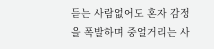듣는 사람없어도 혼자 감정을 폭발하며 중얼거리는 사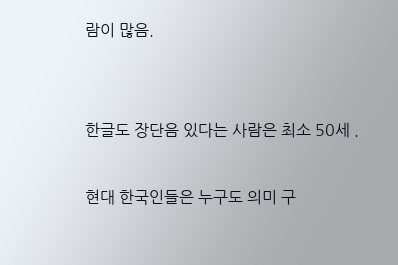람이 많음.


한글도 장단음 있다는 사람은 최소 50세 .

현대 한국인들은 누구도 의미 구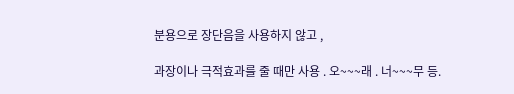분용으로 장단음을 사용하지 않고 ,

과장이나 극적효과를 줄 때만 사용 . 오~~~래 . 너~~~무 등.